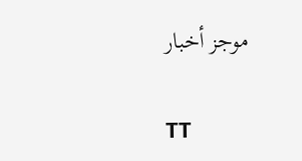موجز أخبار

TT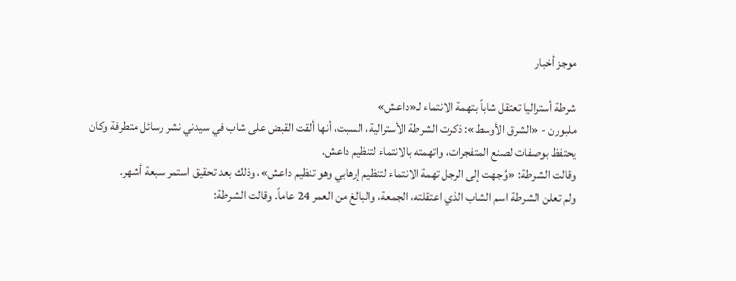موجز أخبار

شرطة أستراليا تعتقل شاباً بتهمة الانتماء لـ«داعش»
ملبورن - «الشرق الأوسط»: ذكرت الشرطة الأسترالية، السبت، أنها ألقت القبض على شاب في سيدني نشر رسائل متطرفة وكان يحتفظ بوصفات لصنع المتفجرات، واتهمته بالانتماء لتنظيم داعش.
وقالت الشرطة: «وُجهت إلى الرجل تهمة الانتماء لتنظيم إرهابي وهو تنظيم داعش»، وذلك بعد تحقيق استمر سبعة أشهر.
ولم تعلن الشرطة اسم الشاب الذي اعتقلته، الجمعة، والبالغ من العمر 24 عاماً. وقالت الشرطة: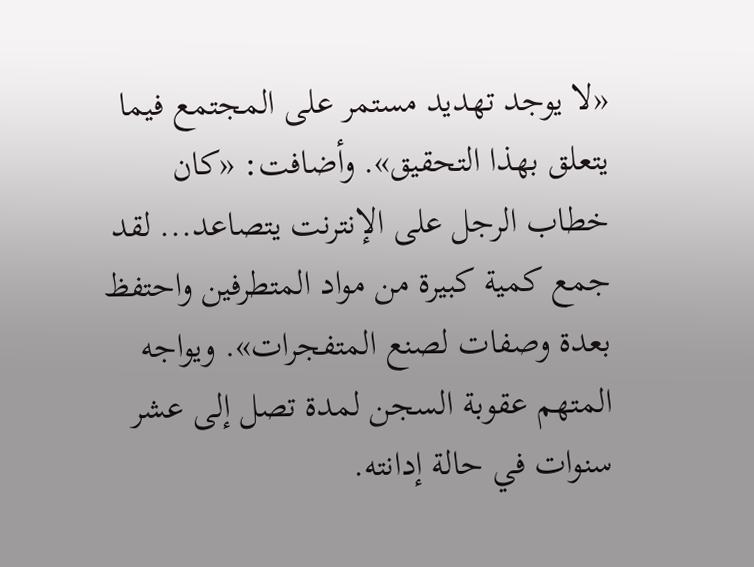«لا يوجد تهديد مستمر على المجتمع فيما يتعلق بهذا التحقيق». وأضافت: «كان خطاب الرجل على الإنترنت يتصاعد... لقد جمع كمية كبيرة من مواد المتطرفين واحتفظ بعدة وصفات لصنع المتفجرات». ويواجه المتهم عقوبة السجن لمدة تصل إلى عشر سنوات في حالة إدانته.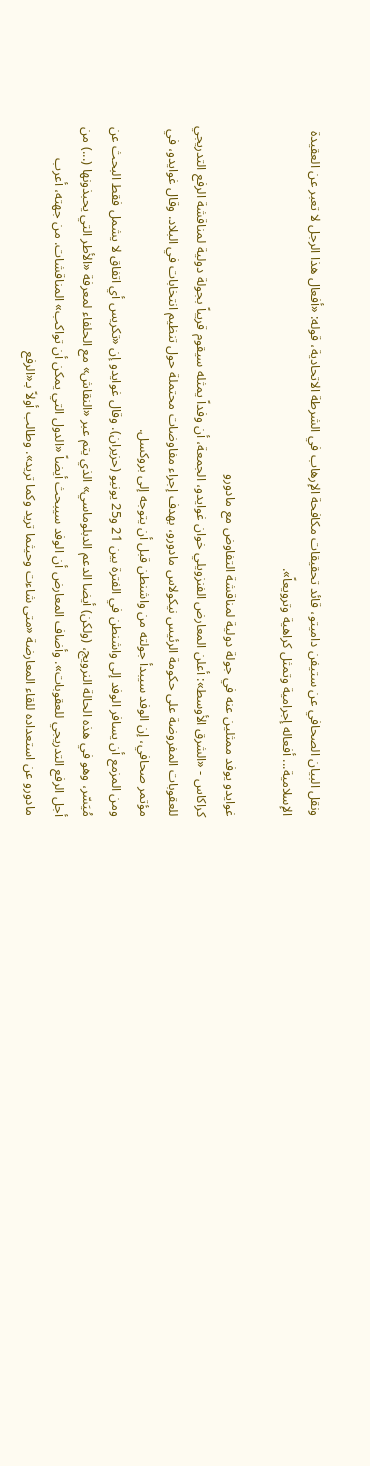ونقل البيان الصحافي عن ستيفن داميتو، قائد تحقيقات مكافحة الإرهاب في الشرطة الاتحادية، قوله: «أفعال هذا الرجل لا تعبر عن العقيدة الإسلامية... أفعاله إجرامية وتمثل كراهية وترويعاً».

غوايدو يوفد ممثلين عنه في جولة دولية لمناقشة التفاوض مع مادورو
كراكاس - «الشرق الأوسط»: أعلن المعارض الفنزويلي خوان غوايدو، الجمعة، أن وفداً يمثله سيقوم قريباً بجولة دولية لمناقشة الرفع التدريجي للعقوبات المفروضة على حكومة الرئيس نيكولاس مادورو، بهدف إجراء مفاوضات محتملة حول تنظيم انتخابات في البلاد. وقال غوايدو، في مؤتمر صحافي، إن الوفد سيبدأ جولته من واشنطن قبل أن يتوجه إلى بروكسل.
ومن المزمع أن يسافر الوفد إلى واشنطن في الفترة بين 21 و25 يونيو (حزيران). وقال غوايدو إن «تكريس أي اتفاق لا يشمل فقط البحث عن مُيَسّر، وهو في هذه الحالة النرويج، (ولكن) أيضا الدعم الدبلوماسي» الذي يتم عبر «النقاش» مع الحلفاء لمعرفة «الأطر التي يحبذونها (...) من أجل الرفع التدريجي للعقوبات». وأضاف المعارض أن الوفد سيبحث أيضاً «الدول التي يمكن أن تواكب» المناقشات. من جهته، أعرب مادورو عن استعداده للقاء المعارضة «متى شاءت وحيثما تريد وكما تريد». وطالب أولاً بـ«الرفع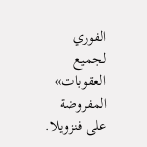الفوري لجميع العقوبات» المفروضة على فنزويلا.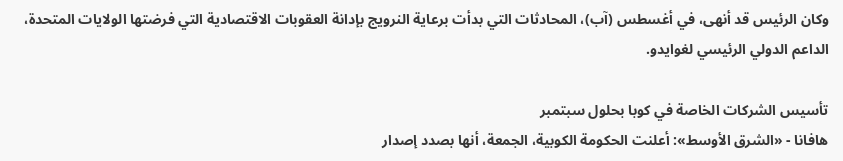وكان الرئيس قد أنهى، في أغسطس (آب)، المحادثات التي بدأت برعاية النرويج بإدانة العقوبات الاقتصادية التي فرضتها الولايات المتحدة، الداعم الدولي الرئيسي لغوايدو.

تأسيس الشركات الخاصة في كوبا بحلول سبتمبر
هافانا - «الشرق الأوسط»: أعلنت الحكومة الكوبية، الجمعة، أنها بصدد إصدار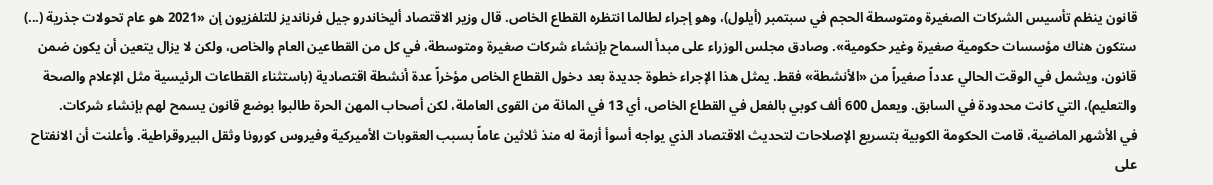قانون ينظم تأسيس الشركات الصغيرة ومتوسطة الحجم في سبتمبر (أيلول)، وهو إجراء لطالما انتظره القطاع الخاص. قال وزير الاقتصاد أليخاندرو جيل فرنانديز للتلفزيون إن «2021 هو عام تحولات جذرية (...) ستكون هناك مؤسسات حكومية صغيرة وغير حكومية». وصادق مجلس الوزراء على مبدأ السماح بإنشاء شركات صغيرة ومتوسطة، في كل من القطاعين العام والخاص، ولكن لا يزال يتعين أن يكون ضمن قانون، ويشمل في الوقت الحالي عدداً صغيراً من «الأنشطة» فقط. يمثل هذا الإجراء خطوة جديدة بعد دخول القطاع الخاص مؤخراً عدة أنشطة اقتصادية (باستثناء القطاعات الرئيسية مثل الإعلام والصحة والتعليم)، التي كانت محدودة في السابق. ويعمل 600 ألف كوبي بالفعل في القطاع الخاص، أي 13 في المائة من القوى العاملة، لكن أصحاب المهن الحرة طالبوا بوضع قانون يسمح لهم بإنشاء شركات.
في الأشهر الماضية، قامت الحكومة الكوبية بتسريع الإصلاحات لتحديث الاقتصاد الذي يواجه أسوأ أزمة له منذ ثلاثين عاماً بسبب العقوبات الأميركية وفيروس كورونا وثقل البيروقراطية. وأعلنت أن الانفتاح على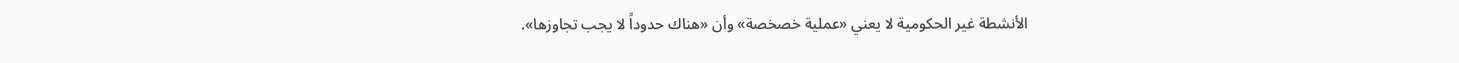الأنشطة غير الحكومية لا يعني «عملية خصخصة» وأن «هناك حدوداً لا يجب تجاوزها».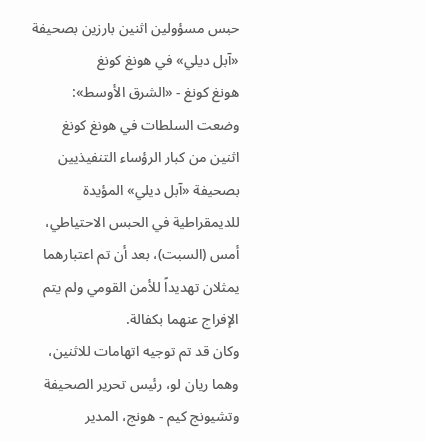حبس مسؤولين اثنين بارزين بصحيفة «آبل ديلي» في هونغ كونغ
هونغ كونغ - «الشرق الأوسط»: وضعت السلطات في هونغ كونغ اثنين من كبار الرؤساء التنفيذيين بصحيفة «آبل ديلي» المؤيدة للديمقراطية في الحبس الاحتياطي، أمس (السبت)، بعد أن تم اعتبارهما يمثلان تهديداً للأمن القومي ولم يتم الإفراج عنهما بكفالة.
وكان قد تم توجيه اتهامات للاثنين، وهما ريان لو، رئيس تحرير الصحيفة وتشيونج كيم - هونج، المدير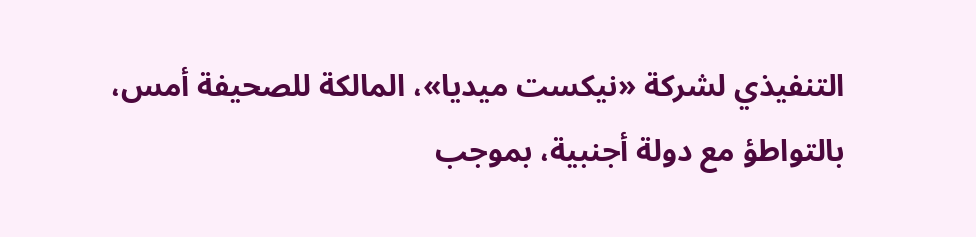التنفيذي لشركة «نيكست ميديا»، المالكة للصحيفة أمس، بالتواطؤ مع دولة أجنبية، بموجب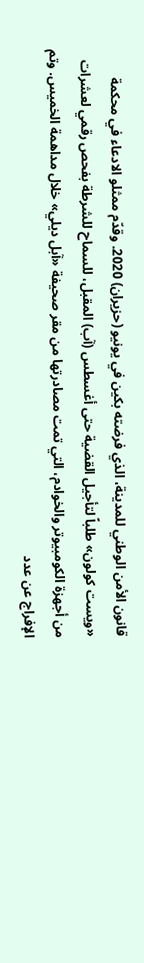قانون الأمن الوطني للمدينة، الذي فرضته بكين في يونيو (حزيران) 2020. وقدّم ممثلو الادعاء في محكمة «ويست كولون» طلباً لتأجيل القضية حتى أغسطس (آب) المقبل، للسماح للشرطة بفحص رقمي لعشرات من أجهزة الكومبيوتر والخوادم، التي تمت مصادرتها من مقر صحيفة «آبل ديلي» خلال مداهمة الخميس. وتم الإفراج عن عدد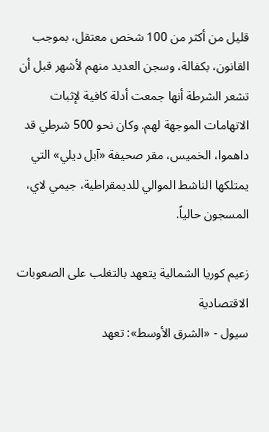قليل من أكثر من 100 شخص معتقل، بموجب القانون، بكفالة، وسجن العديد منهم لأشهر قبل أن تشعر الشرطة أنها جمعت أدلة كافية لإثبات الاتهامات الموجهة لهم. وكان نحو 500 شرطي قد داهموا، الخميس، مقر صحيفة «آبل ديلي» التي يمتلكها الناشط الموالي للديمقراطية، جيمي لاي، المسجون حالياً.

زعيم كوريا الشمالية يتعهد بالتغلب على الصعوبات الاقتصادية
سيول - «الشرق الأوسط»: تعهد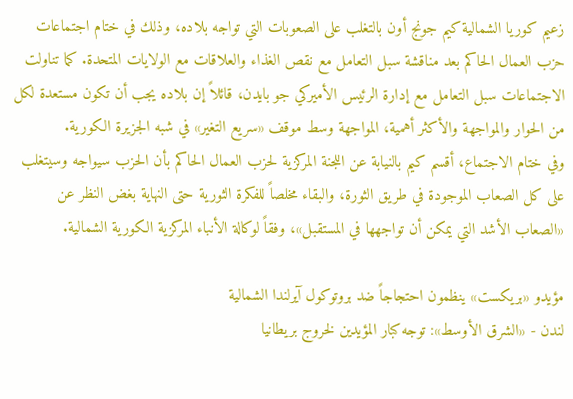زعيم كوريا الشمالية كيم جونج أون بالتغلب على الصعوبات التي تواجه بلاده، وذلك في ختام اجتماعات حزب العمال الحاكم بعد مناقشة سبل التعامل مع نقص الغذاء والعلاقات مع الولايات المتحدة. كما تناولت الاجتماعات سبل التعامل مع إدارة الرئيس الأميركي جو بايدن، قائلاً إن بلاده يجب أن تكون مستعدة لكل من الحوار والمواجهة والأكثر أهمية، المواجهة وسط موقف «سريع التغير» في شبه الجزيرة الكورية.
وفي ختام الاجتماع، أقسم كيم بالنيابة عن اللجنة المركزية لحزب العمال الحاكم بأن الحزب سيواجه وسيتغلب على كل الصعاب الموجودة في طريق الثورة، والبقاء مخلصاً للفكرة الثورية حتى النهاية بغض النظر عن «الصعاب الأشد التي يمكن أن تواجهها في المستقبل»، وفقاً لوكالة الأنباء المركزية الكورية الشمالية.

مؤيدو «بريكست» ينظمون احتجاجاً ضد بروتوكول آيرلندا الشمالية
لندن - «الشرق الأوسط»: توجه كبار المؤيدين لخروج بريطانيا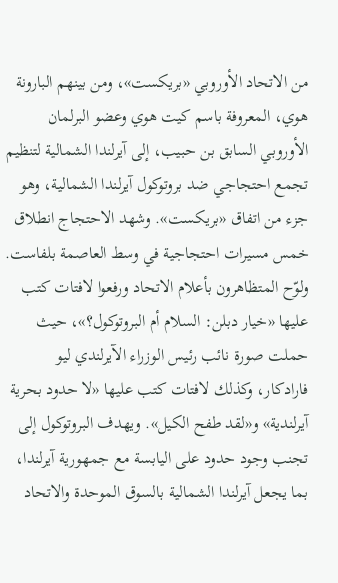من الاتحاد الأوروبي «بريكست»، ومن بينهم البارونة هوي، المعروفة باسم كيت هوي وعضو البرلمان الأوروبي السابق بن حبيب، إلى آيرلندا الشمالية لتنظيم تجمع احتجاجي ضد بروتوكول آيرلندا الشمالية، وهو جزء من اتفاق «بريكست». وشهد الاحتجاج انطلاق خمس مسيرات احتجاجية في وسط العاصمة بلفاست. ولوّح المتظاهرون بأعلام الاتحاد ورفعوا لافتات كتب عليها «خيار دبلن: السلام أم البروتوكول؟»، حيث حملت صورة نائب رئيس الوزراء الآيرلندي ليو فارادكار، وكذلك لافتات كتب عليها «لا حدود بحرية آيرلندية» و«لقد طفح الكيل». ويهدف البروتوكول إلى تجنب وجود حدود على اليابسة مع جمهورية آيرلندا، بما يجعل آيرلندا الشمالية بالسوق الموحدة والاتحاد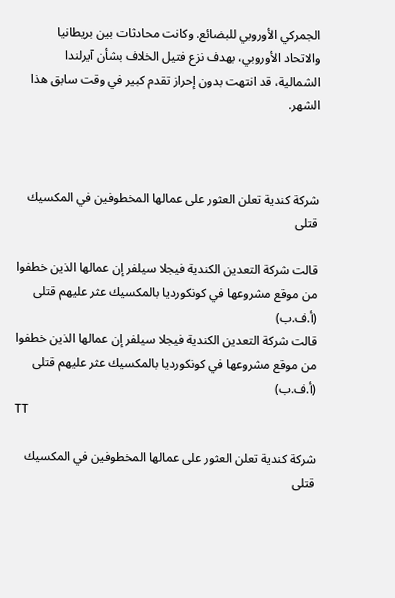الجمركي الأوروبي للبضائع. وكانت محادثات بين بريطانيا والاتحاد الأوروبي، بهدف نزع فتيل الخلاف بشأن آيرلندا الشمالية، قد انتهت بدون إحراز تقدم كبير في وقت سابق هذا الشهر.



شركة كندية تعلن العثور على عمالها المخطوفين في المكسيك قتلى

قالت شركة التعدين الكندية فيجلا سيلفر إن عمالها الذين خطفوا من ‌موقع ‌مشروعها ‌في كونكورديا بالمكسيك عثر ‌عليهم قتلى (أ.ف.ب)
قالت شركة التعدين الكندية فيجلا سيلفر إن عمالها الذين خطفوا من ‌موقع ‌مشروعها ‌في كونكورديا بالمكسيك عثر ‌عليهم قتلى (أ.ف.ب)
TT

شركة كندية تعلن العثور على عمالها المخطوفين في المكسيك قتلى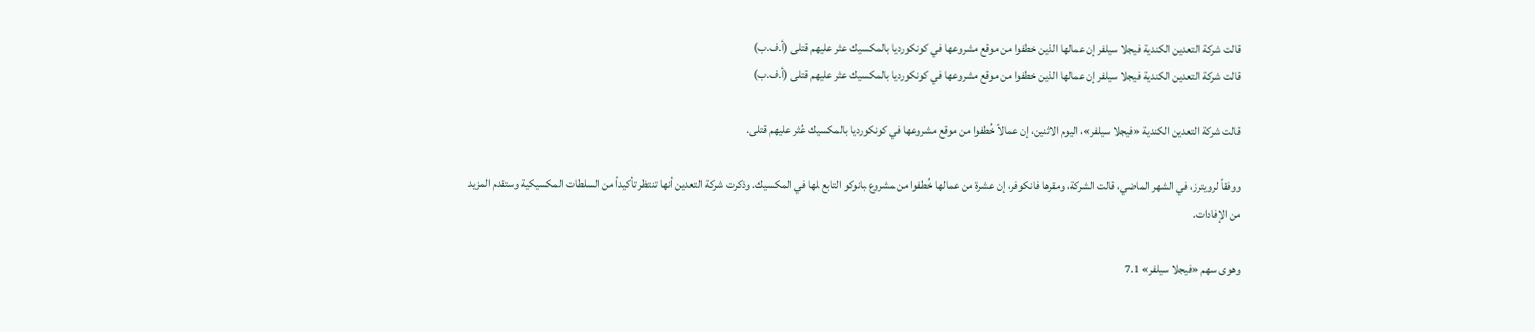قالت شركة التعدين الكندية فيجلا سيلفر إن عمالها الذين خطفوا من ‌موقع ‌مشروعها ‌في كونكورديا بالمكسيك عثر ‌عليهم قتلى (أ.ف.ب)
قالت شركة التعدين الكندية فيجلا سيلفر إن عمالها الذين خطفوا من ‌موقع ‌مشروعها ‌في كونكورديا بالمكسيك عثر ‌عليهم قتلى (أ.ف.ب)

قالت شركة التعدين الكندية «فيجلا سيلفر»، اليوم الاثنين، إن عمالاً خُطفوا من ‌موقع ‌مشروعها ‌في كونكورديا بالمكسيك عُثر ‌عليهم قتلى.

ووفقاً لرويترز، في الشهر الماضي، قالت الشركة، ومقرها فانكوفر، إن عشرة من عمالها خُطفوا ‌من ‍مشروع ‍بانوكو التابع ‍لها في المكسيك. وذكرت شركة التعدين أنها تنتظر تأكيداً من السلطات المكسيكية وستقدم المزيد من الإفادات.

وهوى سهم «فيجلا سيلفر» 7.1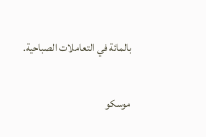بالمائة في التعاملات الصباحية.


موسكو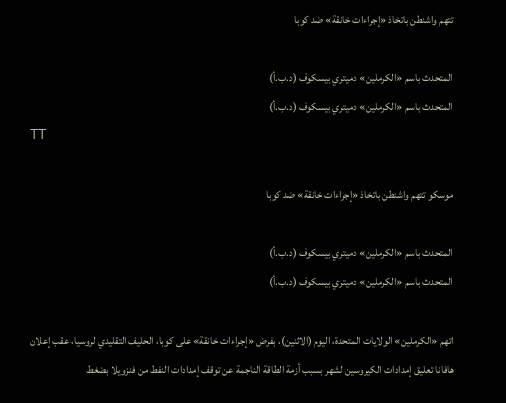تتهم واشنطن باتخاذ «إجراءات خانقة» ضد كوبا

المتحدث باسم «الكرملين» دميتري بيسكوف (د.ب.أ)
المتحدث باسم «الكرملين» دميتري بيسكوف (د.ب.أ)
TT

موسكو تتهم واشنطن باتخاذ «إجراءات خانقة» ضد كوبا

المتحدث باسم «الكرملين» دميتري بيسكوف (د.ب.أ)
المتحدث باسم «الكرملين» دميتري بيسكوف (د.ب.أ)

اتهم «الكرملين» الولايات المتحدة، اليوم (الاثنين)، بفرض «إجراءات خانقة» على كوبا، الحليف التقليدي لروسيا، عقب إعلان هافانا تعليق إمدادات الكيروسين لشهر بسبب أزمة الطاقة الناجمة عن توقف إمدادات النفط من فنزويلا بضغط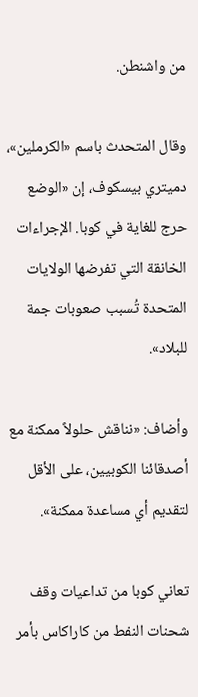من واشنطن.

وقال المتحدث باسم «الكرملين»، دميتري بيسكوف، إن «الوضع حرج للغاية في كوبا. الإجراءات الخانقة التي تفرضها الولايات المتحدة تُسبب صعوبات جمة للبلاد».

وأضاف: «نناقش حلولاً ممكنة مع أصدقائنا الكوبيين، على الأقل لتقديم أي مساعدة ممكنة».

تعاني كوبا من تداعيات وقف شحنات النفط من كاراكاس بأمر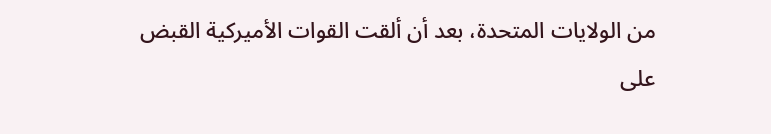من الولايات المتحدة، بعد أن ألقت القوات الأميركية القبض على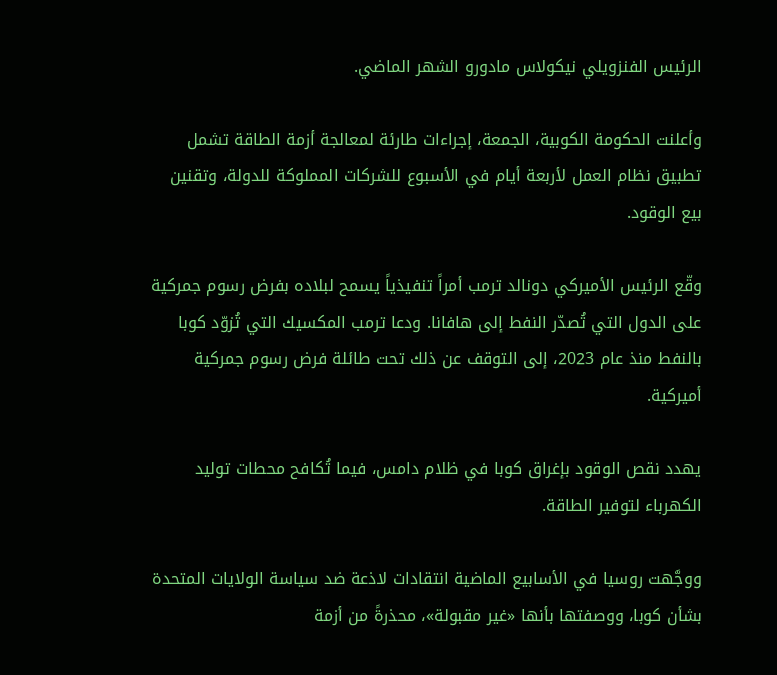الرئيس الفنزويلي نيكولاس مادورو الشهر الماضي.

وأعلنت الحكومة الكوبية، الجمعة، إجراءات طارئة لمعالجة أزمة الطاقة تشمل تطبيق نظام العمل لأربعة أيام في الأسبوع للشركات المملوكة للدولة، وتقنين بيع الوقود.

وقّع الرئيس الأميركي دونالد ترمب أمراً تنفيذياً يسمح لبلاده بفرض رسوم جمركية على الدول التي تُصدّر النفط إلى هافانا. ودعا ترمب المكسيك التي تُزوّد كوبا بالنفط منذ عام 2023، إلى التوقف عن ذلك تحت طائلة فرض رسوم جمركية أميركية.

يهدد نقص الوقود بإغراق كوبا في ظلام دامس، فيما تُكافح محطات توليد الكهرباء لتوفير الطاقة.

ووجَّهت روسيا في الأسابيع الماضية انتقادات لاذعة ضد سياسة الولايات المتحدة بشأن كوبا، ووصفتها بأنها «غير مقبولة»، محذرةً من أزمة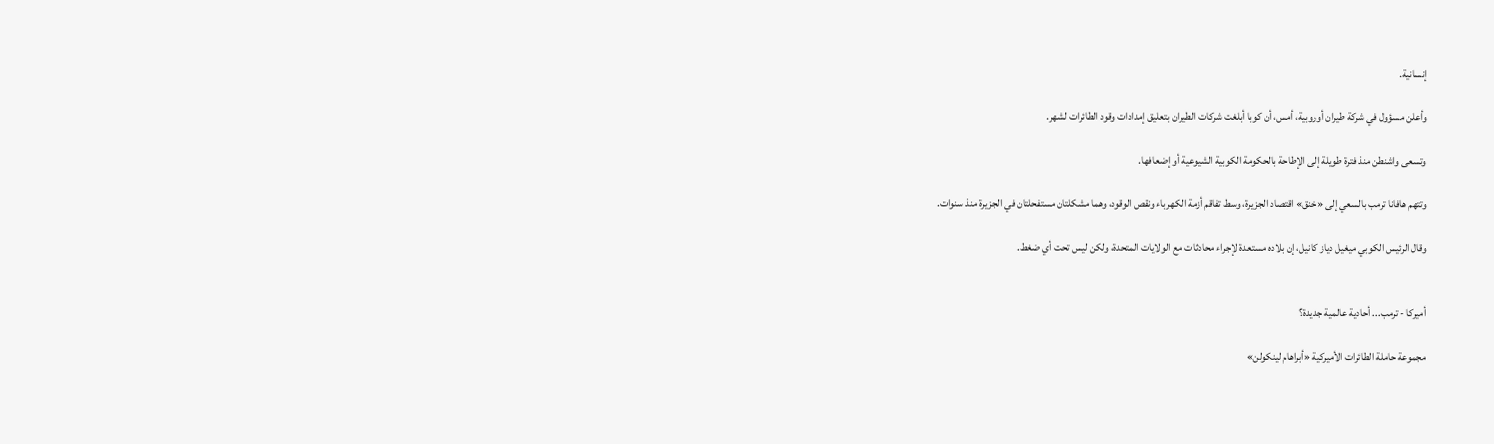إنسانية.

وأعلن مسؤول في شركة طيران أوروبية، أمس، أن كوبا أبلغت شركات الطيران بتعليق إمدادات وقود الطائرات لشهر.

وتسعى واشنطن منذ فترة طويلة إلى الإطاحة بالحكومة الكوبية الشيوعية أو إضعافها.

وتتهم هافانا ترمب بالسعي إلى «خنق» اقتصاد الجزيرة، وسط تفاقم أزمة الكهرباء ونقص الوقود، وهما مشكلتان مستفحلتان في الجزيرة منذ سنوات.

وقال الرئيس الكوبي ميغيل دياز كانيل، إن بلاده مستعدة لإجراء محادثات مع الولايات المتحدة، ولكن ليس تحت أي ضغط.


أميركا - ترمب... أحادية عالمية جديدة؟

مجموعة حاملة الطائرات الأميركية «أبراهام لينكولن»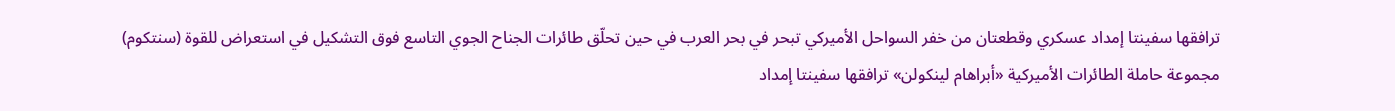ترافقها سفينتا إمداد عسكري وقطعتان من خفر السواحل الأميركي تبحر في بحر العرب في حين تحلّق طائرات الجناح الجوي التاسع فوق التشكيل في استعراض للقوة (سنتكوم)
مجموعة حاملة الطائرات الأميركية «أبراهام لينكولن» ترافقها سفينتا إمداد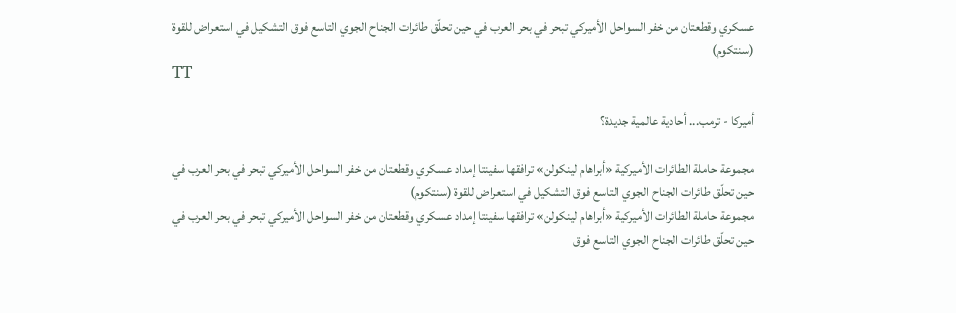عسكري وقطعتان من خفر السواحل الأميركي تبحر في بحر العرب في حين تحلّق طائرات الجناح الجوي التاسع فوق التشكيل في استعراض للقوة (سنتكوم)
TT

أميركا - ترمب... أحادية عالمية جديدة؟

مجموعة حاملة الطائرات الأميركية «أبراهام لينكولن» ترافقها سفينتا إمداد عسكري وقطعتان من خفر السواحل الأميركي تبحر في بحر العرب في حين تحلّق طائرات الجناح الجوي التاسع فوق التشكيل في استعراض للقوة (سنتكوم)
مجموعة حاملة الطائرات الأميركية «أبراهام لينكولن» ترافقها سفينتا إمداد عسكري وقطعتان من خفر السواحل الأميركي تبحر في بحر العرب في حين تحلّق طائرات الجناح الجوي التاسع فوق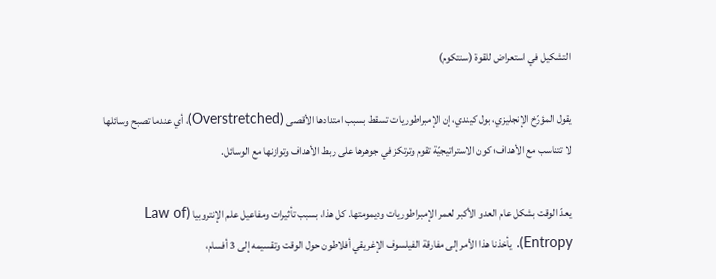التشكيل في استعراض للقوة (سنتكوم)

يقول المؤرّخ الإنجليزي، بول كيندي، إن الإمبراطوريات تسقط بسبب امتدادها الأقصى (Overstretched)، أي عندما تصبح وسائلها لا تتناسب مع الأهداف؛ كون الاستراتيجيّة تقوم وترتكز في جوهرها على ربط الأهداف وتوازنها مع الوسائل.

يعدّ الوقت بشكل عام العدو الأكبر لعمر الإمبراطوريات وديمومتها. كل هذا، بسبب تأثيرات ومفاعيل علم الإنتروبيا (Law of Entropy). يأخذنا هذا الأمر إلى مفارقة الفيلسوف الإغريقي أفلاطون حول الوقت وتقسيمه إلى 3 أفسام،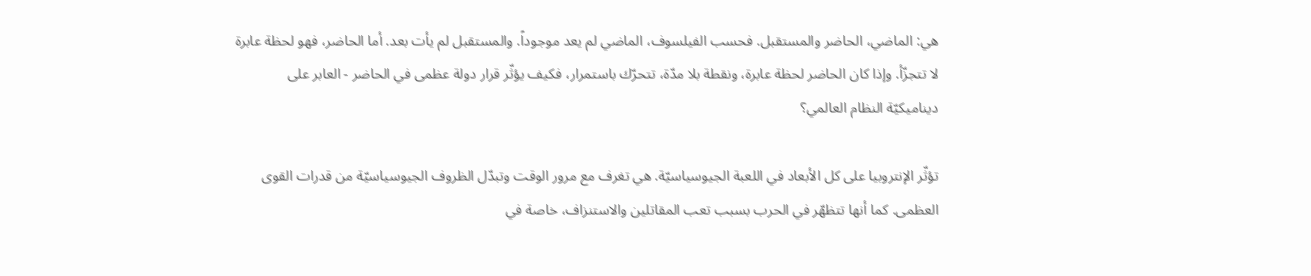هي: الماضي، الحاضر والمستقبل. فحسب الفيلسوف، الماضي لم يعد موجوداً. والمستقبل لم يأت بعد. أما الحاضر، فهو لحظة عابرة لا تتجزّأ. وإذا كان الحاضر لحظة عابرة، ونقطة بلا مدّة، تتحرّك باستمرار، فكيف يؤثّر قرار دولة عظمى في الحاضر - العابر على ديناميكيّة النظام العالمي؟

تؤثّر الإنتروبيا على كل الأبعاد في اللعبة الجيوسياسيّة. هي تغرف مع مرور الوقت وتبدّل الظروف الجيوسياسيّة من قدرات القوى العظمى. كما أنها تتظهّر في الحرب بسبب تعب المقاتلين والاستنزاف، خاصة في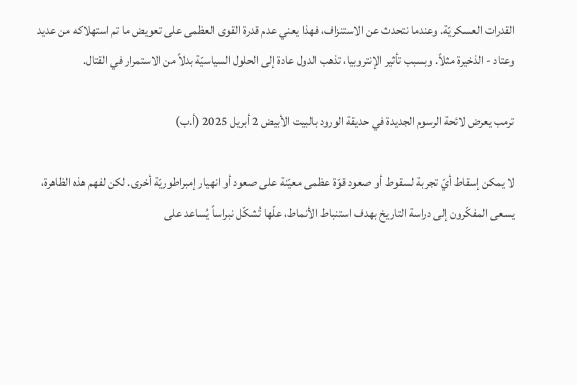القدرات العسكريّة. وعندما نتحدث عن الاستنزاف، فهذا يعني عدم قدرة القوى العظمى على تعويض ما تم استهلاكه من عديد وعتاد - الذخيرة مثلاً. وبسبب تأثير الإنتروبيا، تذهب الدول عادة إلى الحلول السياسيّة بدلاً من الاستمرار في القتال.

ترمب يعرض لائحة الرسوم الجديدة في حديقة الورود بالبيت الأبيض 2 أبريل 2025 (أ.ب)

لا يمكن إسقاط أيّ تجربة لسقوط أو صعود قوّة عظمى معيّنة على صعود أو انهيار إمبراطوريّة أخرى. لكن لفهم هذه الظاهرة، يسعى المفكّرون إلى دراسة التاريخ بهدف استنباط الأنماط، علّها تُشكّل نبراساً يُساعد على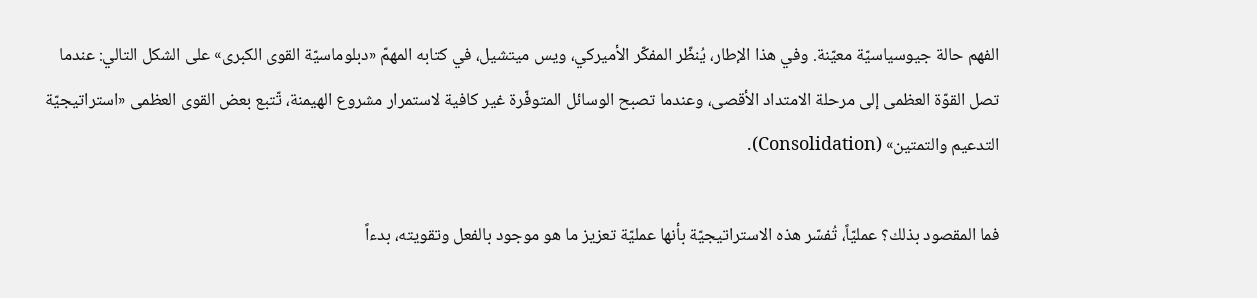الفهم حالة جيوسياسيّة معيّنة. وفي هذا الإطار، يُنظّر المفكّر الأميركي، ويس ميتشيل، في كتابه المهمّ «دبلوماسيّة القوى الكبرى» على الشكل التالي: عندما تصل القوّة العظمى إلى مرحلة الامتداد الأقصى، وعندما تصبح الوسائل المتوفّرة غير كافية لاستمرار مشروع الهيمنة، تّتبع بعض القوى العظمى «استراتيجيّة التدعيم والتمتين» (Consolidation).

فما المقصود بذلك؟ عمليّاً، تُفسّر هذه الاستراتيجيّة بأنها عمليّة تعزيز ما هو موجود بالفعل وتقويته، بدءاً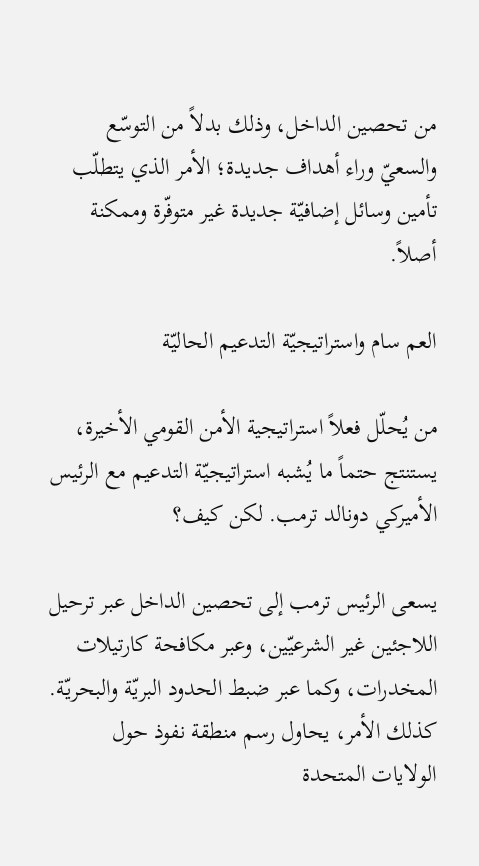من تحصين الداخل، وذلك بدلاً من التوسّع والسعيّ وراء أهداف جديدة؛ الأمر الذي يتطلّب تأمين وسائل إضافيّة جديدة غير متوفّرة وممكنة أصلاً.

العم سام واستراتيجيّة التدعيم الحاليّة

من يُحلّل فعلاً استراتيجية الأمن القومي الأخيرة، يستنتج حتماً ما يُشبه استراتيجيّة التدعيم مع الرئيس الأميركي دونالد ترمب. لكن كيف؟

يسعى الرئيس ترمب إلى تحصين الداخل عبر ترحيل اللاجئين غير الشرعيّين، وعبر مكافحة كارتيلات المخدرات، وكما عبر ضبط الحدود البريّة والبحريّة. كذلك الأمر، يحاول رسم منطقة نفوذ حول الولايات المتحدة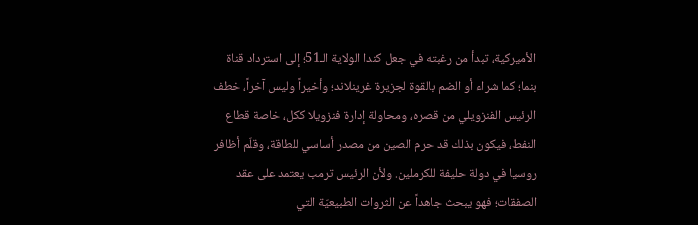الأميركية، تبدأ من رغبته في جعل كندا الولاية الـ51؛ إلى استرداد قناة بنما؛ كما شراء أو الضم بالقوة لجزيرة غرينلاند؛ وأخيراً وليس آخراً، خطف الرئيس الفنزويلي من قصره، ومحاولة إدارة فنزويلا ككل، خاصة قطاع النفط، فيكون بذلك قد حرم الصين من مصدر أساسي للطاقة، وقلّم أظافر روسيا في دولة حليفة للكرملين. ولأن الرئيس ترمب يعتمد على عقد الصفقات؛ فهو يبحث جاهداً عن الثروات الطبيعيّة التي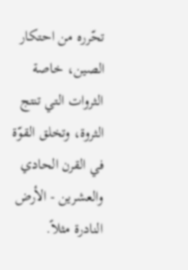تحّرره من احتكار الصين، خاصة الثروات التي تنتج الثروة، وتخلق القوّة في القرن الحادي والعشرين - الأرض النادرة مثلاً.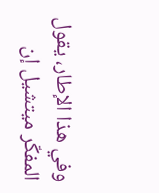وفي هذا الإطار، يقول المفكّر ميتشيل إن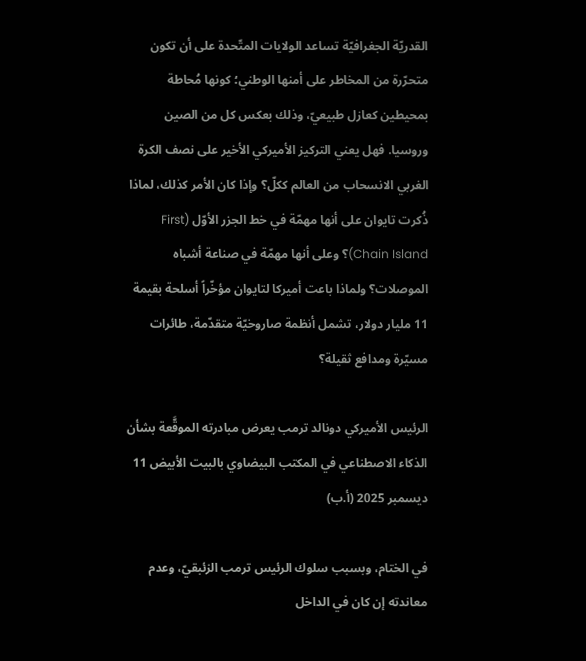القدريّة الجغرافيّة تساعد الولايات المتّحدة على أن تكون متحرّرة من المخاطر على أمنها الوطني؛ كونها مُحاطة بمحيطين كعازل طبيعيّ، وذلك بعكس كل من الصين وروسيا. فهل يعني التركيز الأميركي الأخير على نصف الكرة الغربي الانسحاب من العالم ككلّ؟ وإذا كان الأمر كذلك، لماذا ذُكرت تايوان على أنها مهمّة في خط الجزر الأوّل (First Chain Island)؟ وعلى أنها مهمّة في صناعة أشباه الموصلات؟ ولماذا باعت أميركا لتايوان مؤخّراً أسلحة بقيمة 11 مليار دولار، تشمل أنظمة صاروخيّة متقدّمة، طائرات مسيّرة ومدافع ثقيلة؟

الرئيس الأميركي دونالد ترمب يعرض مبادرته الموقَّعة بشأن الذكاء الاصطناعي في المكتب البيضاوي بالبيت الأبيض 11 ديسمبر 2025 (أ.ب)

في الختام، وبسبب سلوك الرئيس ترمب الزئبقيّ، وعدم معاندته إن كان في الداخل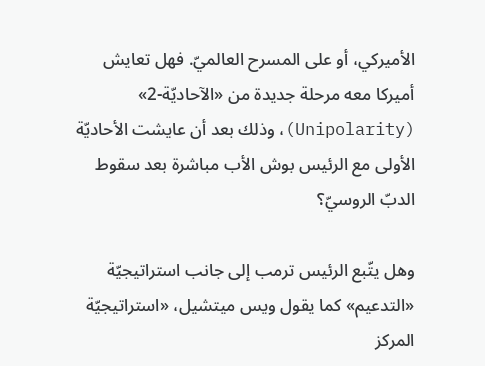الأميركي، أو على المسرح العالميّ. فهل تعايش أميركا معه مرحلة جديدة من «الآحاديّة-2» (Unipolarity)، وذلك بعد أن عايشت الأحاديّة الأولى مع الرئيس بوش الأب مباشرة بعد سقوط الدبّ الروسيّ؟

وهل يتّبع الرئيس ترمب إلى جانب استراتيجيّة «التدعيم» كما يقول ويس ميتشيل، «استراتيجيّة المركز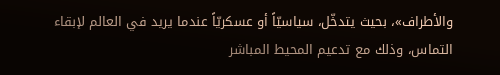والأطراف»، بحيث يتدخّل، سياسيّاً أو عسكريّاً عندما يريد في العالم لإبقاء التماس، وذلك مع تدعيم المحيط المباشر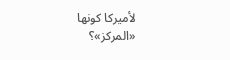لأميركا كونها «المركز»؟